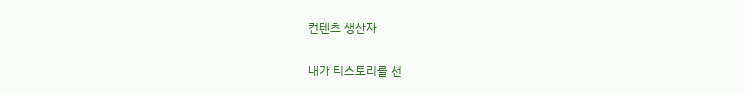컨텐츠 생산자

내가 티스토리를 선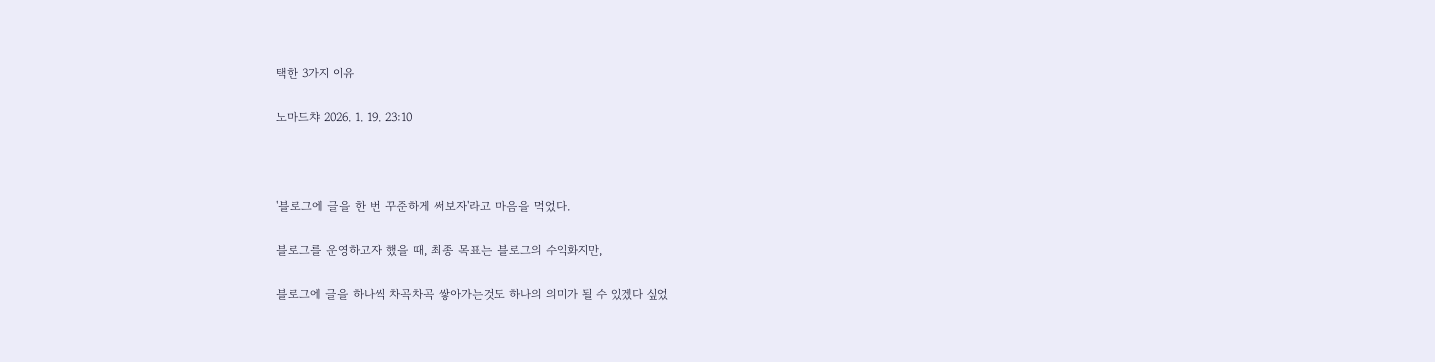택한 3가지 이유

노마드챠 2026. 1. 19. 23:10



'블로그에 글을 한 번 꾸준하게 써보자'라고 마음을 먹었다.

블로그를 운영하고자 했을 때, 최종 목표는 블로그의 수익화지만,

블로그에 글을 하나씩 차곡차곡 쌓아가는것도 하나의 의미가 될 수 있겠다 싶었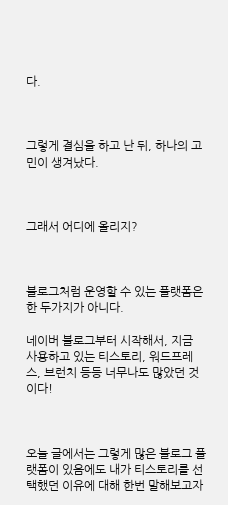다.



그렇게 결심을 하고 난 뒤, 하나의 고민이 생겨났다.



그래서 어디에 올리지?



블로그처럼 운영할 수 있는 플랫폼은 한 두가지가 아니다.

네이버 블로그부터 시작해서, 지금 사용하고 있는 티스토리, 워드프레스, 브런치 등등 너무나도 많았던 것이다!



오늘 글에서는 그렇게 많은 블로그 플랫폼이 있음에도 내가 티스토리를 선택했던 이유에 대해 한번 말해보고자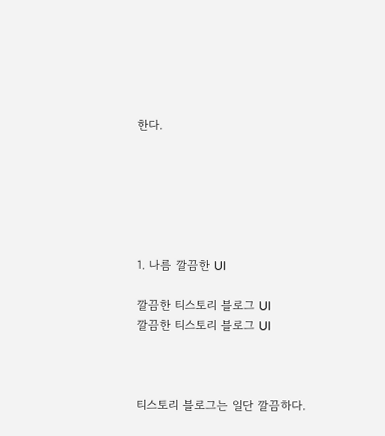한다.






1. 나름 깔끔한 UI

깔끔한 티스토리 블로그 UI
깔끔한 티스토리 블로그 UI



티스토리 블로그는 일단 깔끔하다.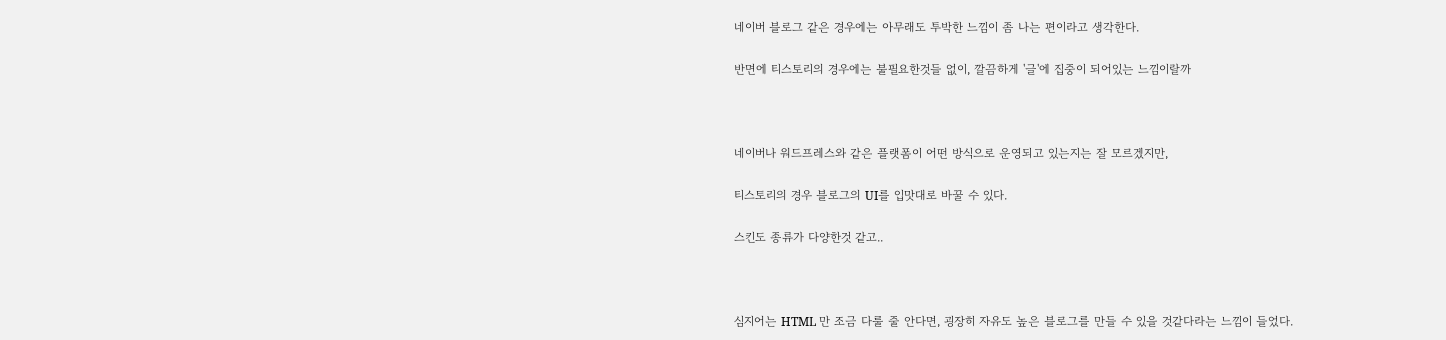네이버 블로그 같은 경우에는 아무래도 투박한 느낌이 좀 나는 편이라고 생각한다.

반면에 티스토리의 경우에는 불필요한것들 없이, 깔끔하게 '글'에 집중이 되어있는 느낌이랄까



네이버나 워드프레스와 같은 플랫폼이 어떤 방식으로 운영되고 있는지는 잘 모르겠지만,

티스토리의 경우 블로그의 UI를 입맛대로 바꿀 수 있다.

스킨도 종류가 다양한것 같고..



심지어는 HTML 만 조금 다룰 줄 안다면, 굉장히 자유도 높은 블로그를 만들 수 있을 것같다라는 느낌이 들었다.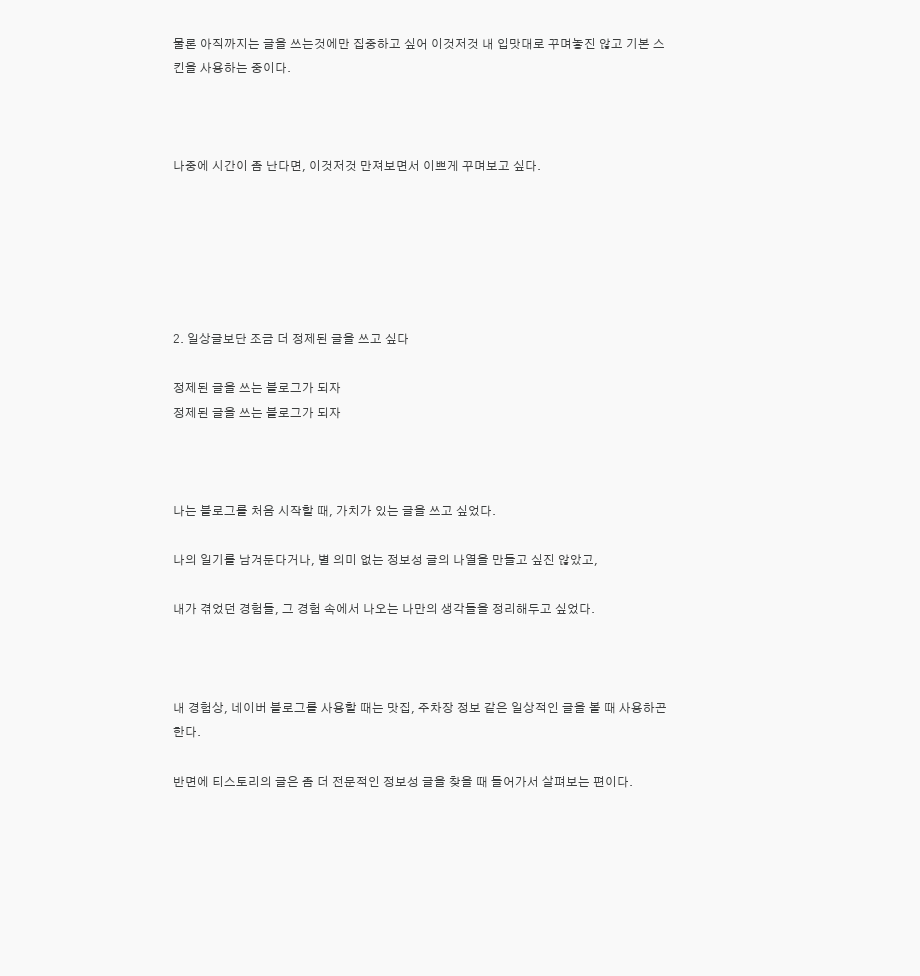물론 아직까지는 글을 쓰는것에만 집중하고 싶어 이것저것 내 입맛대로 꾸며놓진 않고 기본 스킨을 사용하는 중이다.



나중에 시간이 좀 난다면, 이것저것 만져보면서 이쁘게 꾸며보고 싶다.






2. 일상글보단 조금 더 정제된 글을 쓰고 싶다

정제된 글을 쓰는 블로그가 되자
정제된 글을 쓰는 블로그가 되자



나는 블로그를 처음 시작할 때, 가치가 있는 글을 쓰고 싶었다.

나의 일기를 남겨둔다거나, 별 의미 없는 정보성 글의 나열을 만들고 싶진 않았고,

내가 겪었던 경험들, 그 경험 속에서 나오는 나만의 생각들을 정리해두고 싶었다.



내 경험상, 네이버 블로그를 사용할 때는 맛집, 주차장 정보 같은 일상적인 글을 볼 때 사용하곤 한다.

반면에 티스토리의 글은 좀 더 전문적인 정보성 글을 찾을 때 들어가서 살펴보는 편이다.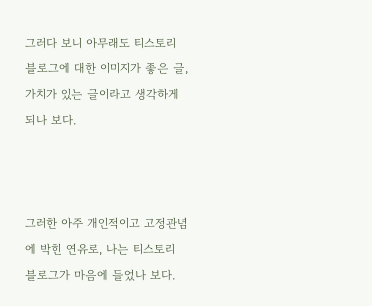그러다 보니 아무래도 티스토리 블로그에 대한 이미지가 좋은 글, 가치가 있는 글이라고 생각하게 되나 보다.



그러한 아주 개인적이고 고정관념에 박힌 연유로, 나는 티스토리 블로그가 마음에 들었나 보다.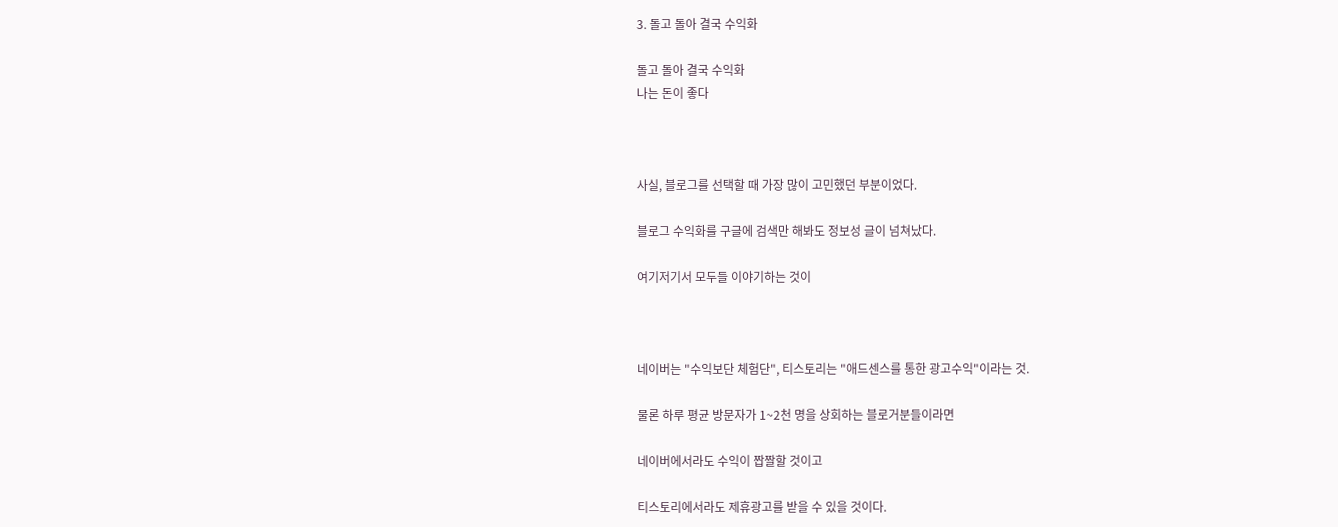3. 돌고 돌아 결국 수익화

돌고 돌아 결국 수익화
나는 돈이 좋다



사실, 블로그를 선택할 때 가장 많이 고민했던 부분이었다.

블로그 수익화를 구글에 검색만 해봐도 정보성 글이 넘쳐났다.

여기저기서 모두들 이야기하는 것이



네이버는 "수익보단 체험단", 티스토리는 "애드센스를 통한 광고수익"이라는 것.

물론 하루 평균 방문자가 1~2천 명을 상회하는 블로거분들이라면

네이버에서라도 수익이 짭짤할 것이고

티스토리에서라도 제휴광고를 받을 수 있을 것이다.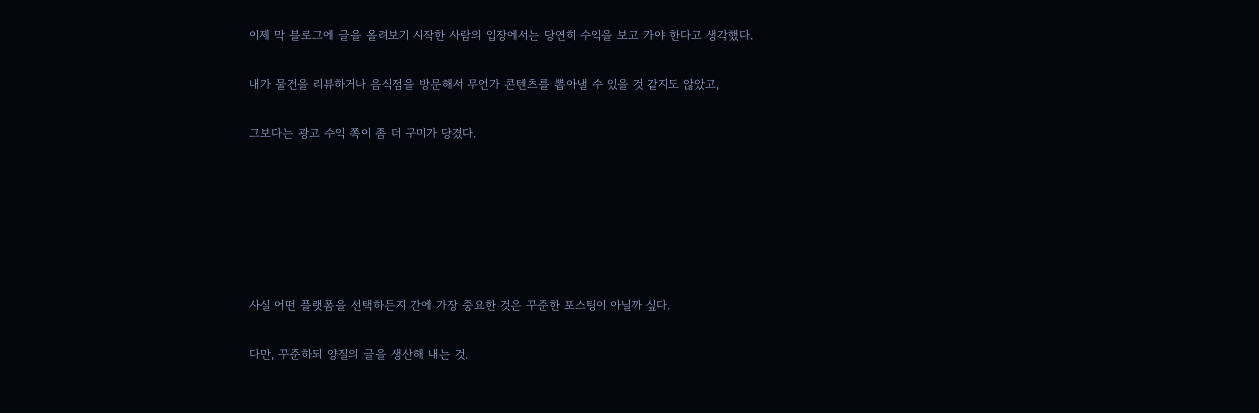이제 막 블로그에 글을 올려보기 시작한 사람의 입장에서는 당연히 수익을 보고 가야 한다고 생각했다.

내가 물건을 리뷰하거나 음식점을 방문해서 무언가 콘텐츠를 뽑아낼 수 있을 것 같지도 않았고,

그보다는 광고 수익 쪽이 좀 더 구미가 당겼다.






사실 어떤 플랫폼을 선택하든지 간에 가장 중요한 것은 꾸준한 포스팅이 아닐까 싶다.

다만, 꾸준하되 양질의 글을 생산해 내는 것.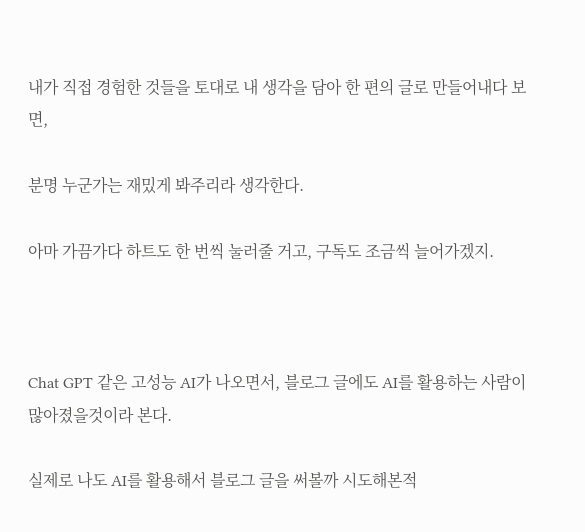내가 직접 경험한 것들을 토대로 내 생각을 담아 한 편의 글로 만들어내다 보면,

분명 누군가는 재밌게 봐주리라 생각한다.

아마 가끔가다 하트도 한 번씩 눌러줄 거고, 구독도 조금씩 늘어가겠지.



Chat GPT 같은 고성능 AI가 나오면서, 블로그 글에도 AI를 활용하는 사람이 많아졌을것이라 본다.

실제로 나도 AI를 활용해서 블로그 글을 써볼까 시도해본적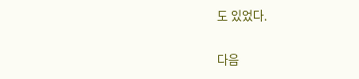도 있었다.

다음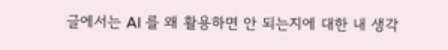글에서는 AI 를 왜 활용하면 안 되는지에 대한 내 생각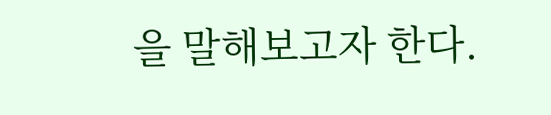을 말해보고자 한다.